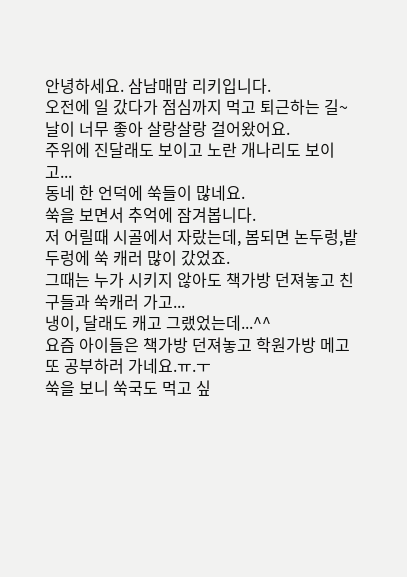안녕하세요. 삼남매맘 리키입니다.
오전에 일 갔다가 점심까지 먹고 퇴근하는 길~
날이 너무 좋아 살랑살랑 걸어왔어요.
주위에 진달래도 보이고 노란 개나리도 보이고...
동네 한 언덕에 쑥들이 많네요.
쑥을 보면서 추억에 잠겨봅니다.
저 어릴때 시골에서 자랐는데, 봄되면 논두렁,밭두렁에 쑥 캐러 많이 갔었죠.
그때는 누가 시키지 않아도 책가방 던져놓고 친구들과 쑥캐러 가고...
냉이, 달래도 캐고 그랬었는데...^^
요즘 아이들은 책가방 던져놓고 학원가방 메고 또 공부하러 가네요.ㅠ.ㅜ
쑥을 보니 쑥국도 먹고 싶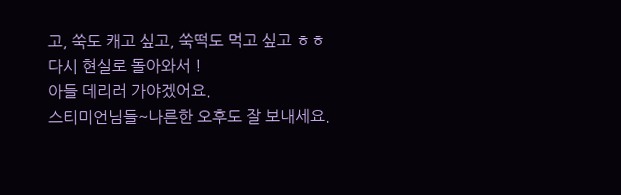고, 쑥도 캐고 싶고, 쑥떡도 먹고 싶고 ㅎㅎ
다시 현실로 돌아와서 !
아들 데리러 가야겠어요.
스티미언님들~나른한 오후도 잘 보내세요.